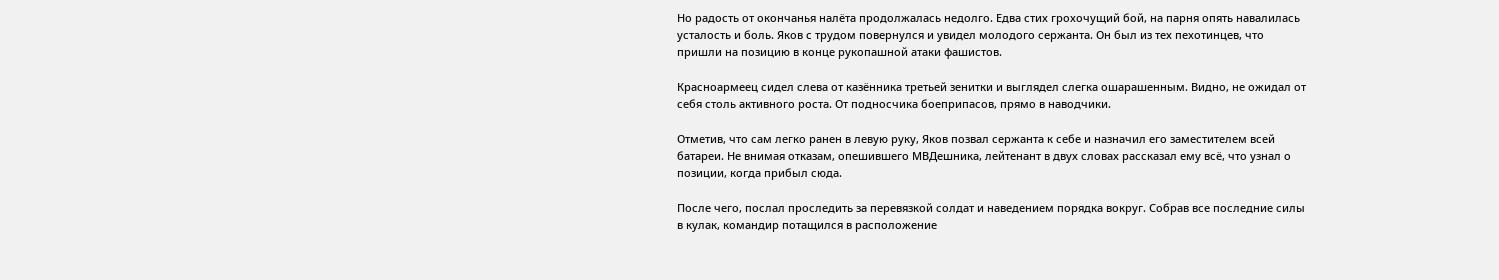Но радость от окончанья налёта продолжалась недолго. Едва стих грохочущий бой, на парня опять навалилась усталость и боль. Яков с трудом повернулся и увидел молодого сержанта. Он был из тех пехотинцев, что пришли на позицию в конце рукопашной атаки фашистов.

Красноармеец сидел слева от казённика третьей зенитки и выглядел слегка ошарашенным. Видно, не ожидал от себя столь активного роста. От подносчика боеприпасов, прямо в наводчики.

Отметив, что сам легко ранен в левую руку, Яков позвал сержанта к себе и назначил его заместителем всей батареи. Не внимая отказам, опешившего МВДешника, лейтенант в двух словах рассказал ему всё, что узнал о позиции, когда прибыл сюда.

После чего, послал проследить за перевязкой солдат и наведением порядка вокруг. Собрав все последние силы в кулак, командир потащился в расположение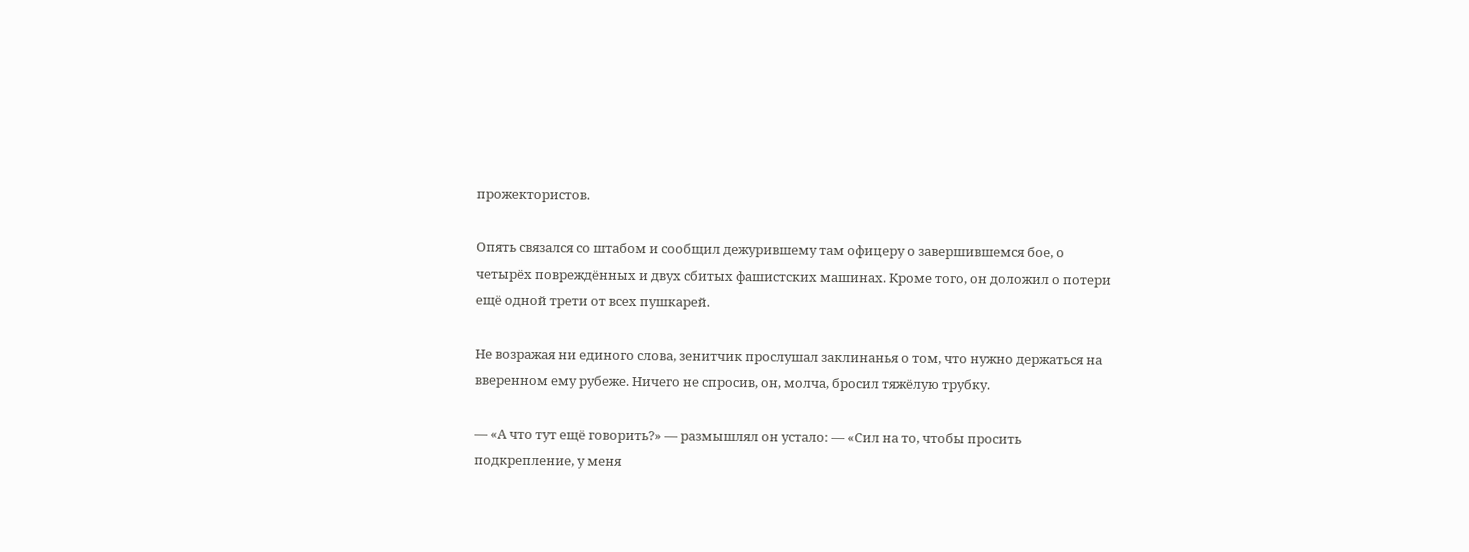прожектористов.

Опять связался со штабом и сообщил дежурившему там офицеру о завершившемся бое, о четырёх повреждённых и двух сбитых фашистских машинах. Кроме того, он доложил о потери ещё одной трети от всех пушкарей.

Не возражая ни единого слова, зенитчик прослушал заклинанья о том, что нужно держаться на вверенном ему рубеже. Ничего не спросив, он, молча, бросил тяжёлую трубку.

— «А что тут ещё говорить?» — размышлял он устало: — «Сил на то, чтобы просить подкрепление, у меня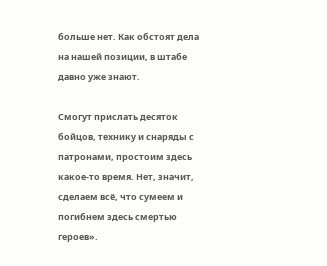больше нет. Как обстоят дела на нашей позиции, в штабе давно уже знают.

Смогут прислать десяток бойцов, технику и снаряды с патронами, простоим здесь какое-то время. Нет, значит, сделаем всё, что сумеем и погибнем здесь смертью героев».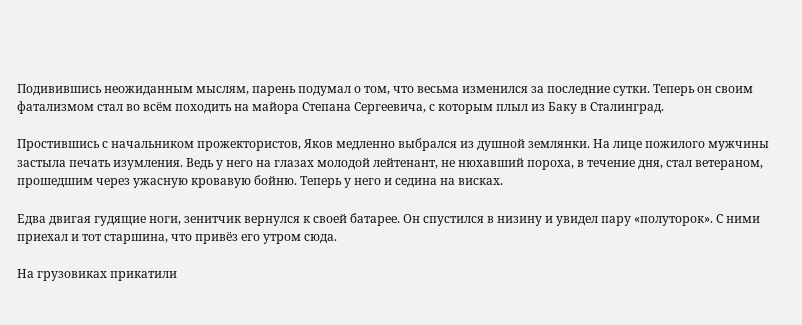Подивившись неожиданным мыслям, парень подумал о том, что весьма изменился за последние сутки. Теперь он своим фатализмом стал во всём походить на майора Степана Сергеевича, с которым плыл из Баку в Сталинград.

Простившись с начальником прожектористов, Яков медленно выбрался из душной землянки. На лице пожилого мужчины застыла печать изумления. Ведь у него на глазах молодой лейтенант, не нюхавший пороха, в течение дня, стал ветераном, прошедшим через ужасную кровавую бойню. Теперь у него и седина на висках.

Едва двигая гудящие ноги, зенитчик вернулся к своей батарее. Он спустился в низину и увидел пару «полуторок». С ними приехал и тот старшина, что привёз его утром сюда.

На грузовиках прикатили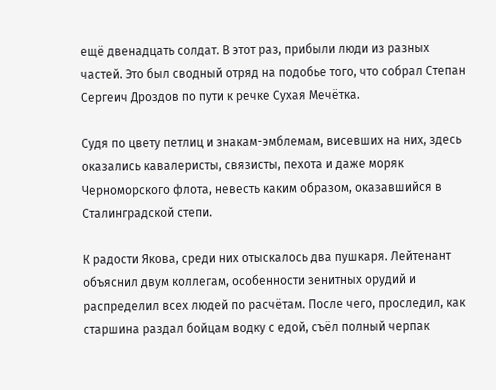ещё двенадцать солдат. В этот раз, прибыли люди из разных частей. Это был сводный отряд на подобье того, что собрал Степан Сергеич Дроздов по пути к речке Сухая Мечётка.

Судя по цвету петлиц и знакам-эмблемам, висевших на них, здесь оказались кавалеристы, связисты, пехота и даже моряк Черноморского флота, невесть каким образом, оказавшийся в Сталинградской степи.

К радости Якова, среди них отыскалось два пушкаря. Лейтенант объяснил двум коллегам, особенности зенитных орудий и распределил всех людей по расчётам. После чего, проследил, как старшина раздал бойцам водку с едой, съёл полный черпак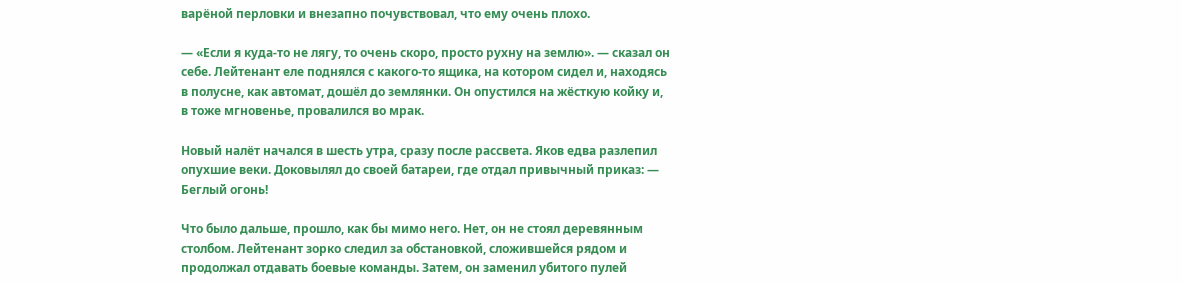варёной перловки и внезапно почувствовал, что ему очень плохо.

— «Если я куда-то не лягу, то очень скоро, просто рухну на землю». — сказал он себе. Лейтенант еле поднялся с какого-то ящика, на котором сидел и, находясь в полусне, как автомат, дошёл до землянки. Он опустился на жёсткую койку и, в тоже мгновенье, провалился во мрак.

Новый налёт начался в шесть утра, сразу после рассвета. Яков едва разлепил опухшие веки. Доковылял до своей батареи, где отдал привычный приказ: — Беглый огонь!

Что было дальше, прошло, как бы мимо него. Нет, он не стоял деревянным столбом. Лейтенант зорко следил за обстановкой, сложившейся рядом и продолжал отдавать боевые команды. Затем, он заменил убитого пулей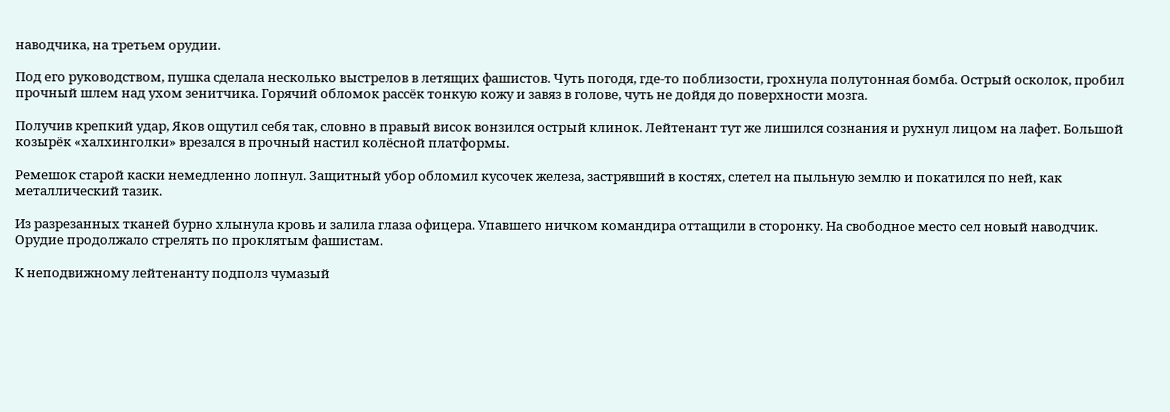наводчика, на третьем орудии.

Под его руководством, пушка сделала несколько выстрелов в летящих фашистов. Чуть погодя, где-то поблизости, грохнула полутонная бомба. Острый осколок, пробил прочный шлем над ухом зенитчика. Горячий обломок рассёк тонкую кожу и завяз в голове, чуть не дойдя до поверхности мозга.

Получив крепкий удар, Яков ощутил себя так, словно в правый висок вонзился острый клинок. Лейтенант тут же лишился сознания и рухнул лицом на лафет. Большой козырёк «халхинголки» врезался в прочный настил колёсной платформы.

Ремешок старой каски немедленно лопнул. Защитный убор обломил кусочек железа, застрявший в костях, слетел на пыльную землю и покатился по ней, как металлический тазик.

Из разрезанных тканей бурно хлынула кровь и залила глаза офицера. Упавшего ничком командира оттащили в сторонку. На свободное место сел новый наводчик. Орудие продолжало стрелять по проклятым фашистам.

К неподвижному лейтенанту подполз чумазый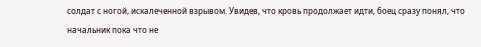солдат с ногой, искалеченной взрывом. Увидев, что кровь продолжает идти, боец сразу понял, что начальник пока что не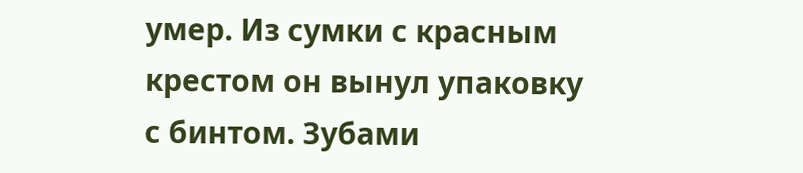умер. Из сумки с красным крестом он вынул упаковку с бинтом. Зубами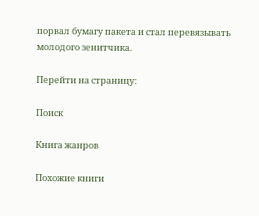порвал бумагу пакета и стал перевязывать молодого зенитчика.

Перейти на страницу:

Поиск

Книга жанров

Похожие книги